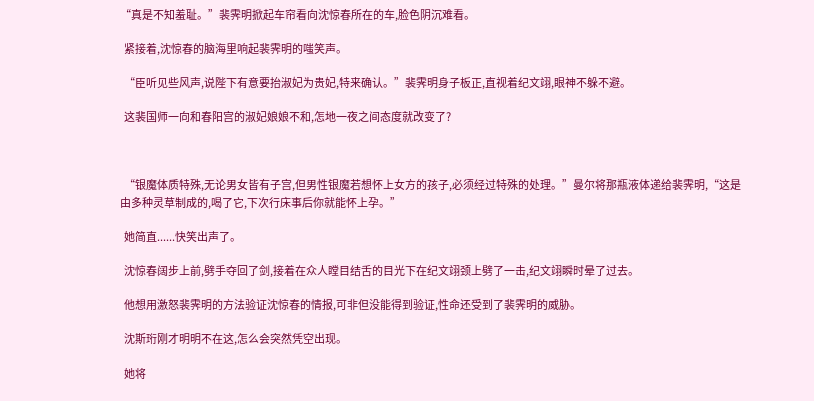“真是不知羞耻。”裴霁明掀起车帘看向沈惊春所在的车,脸色阴沉难看。

  紧接着,沈惊春的脑海里响起裴霁明的嗤笑声。

  “臣听见些风声,说陛下有意要抬淑妃为贵妃,特来确认。”裴霁明身子板正,直视着纪文翊,眼神不躲不避。

  这裴国师一向和春阳宫的淑妃娘娘不和,怎地一夜之间态度就改变了?



  “银魔体质特殊,无论男女皆有子宫,但男性银魔若想怀上女方的孩子,必须经过特殊的处理。”曼尔将那瓶液体递给裴霁明,“这是由多种灵草制成的,喝了它,下次行床事后你就能怀上孕。”

  她简直......快笑出声了。

  沈惊春阔步上前,劈手夺回了剑,接着在众人瞠目结舌的目光下在纪文翊颈上劈了一击,纪文翊瞬时晕了过去。

  他想用激怒裴霁明的方法验证沈惊春的情报,可非但没能得到验证,性命还受到了裴霁明的威胁。

  沈斯珩刚才明明不在这,怎么会突然凭空出现。

  她将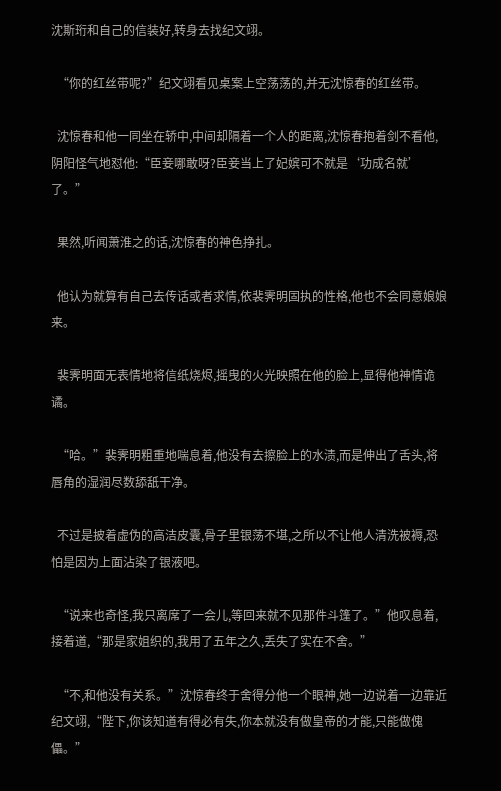沈斯珩和自己的信装好,转身去找纪文翊。

  “你的红丝带呢?”纪文翊看见桌案上空荡荡的,并无沈惊春的红丝带。

  沈惊春和他一同坐在轿中,中间却隔着一个人的距离,沈惊春抱着剑不看他,阴阳怪气地怼他:“臣妾哪敢呀?臣妾当上了妃嫔可不就是‘功成名就’了。”

  果然,听闻萧淮之的话,沈惊春的神色挣扎。

  他认为就算有自己去传话或者求情,依裴霁明固执的性格,他也不会同意娘娘来。

  裴霁明面无表情地将信纸烧烬,摇曳的火光映照在他的脸上,显得他神情诡谲。

  “哈。”裴霁明粗重地喘息着,他没有去擦脸上的水渍,而是伸出了舌头,将唇角的湿润尽数舔舐干净。

  不过是披着虚伪的高洁皮囊,骨子里银荡不堪,之所以不让他人清洗被褥,恐怕是因为上面沾染了银液吧。

  “说来也奇怪,我只离席了一会儿,等回来就不见那件斗篷了。”他叹息着,接着道,“那是家姐织的,我用了五年之久,丢失了实在不舍。”

  “不,和他没有关系。”沈惊春终于舍得分他一个眼神,她一边说着一边靠近纪文翊,“陛下,你该知道有得必有失,你本就没有做皇帝的才能,只能做傀儡。”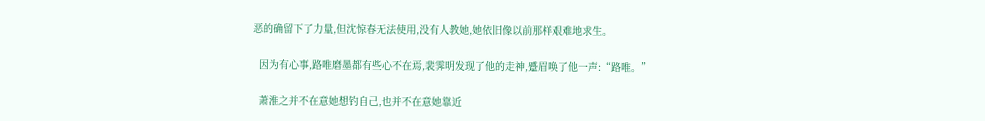恶的确留下了力量,但沈惊春无法使用,没有人教她,她依旧像以前那样艰难地求生。

  因为有心事,路唯磨墨都有些心不在焉,裴霁明发现了他的走神,蹙眉唤了他一声:“路唯。”

  萧淮之并不在意她想钓自己,也并不在意她靠近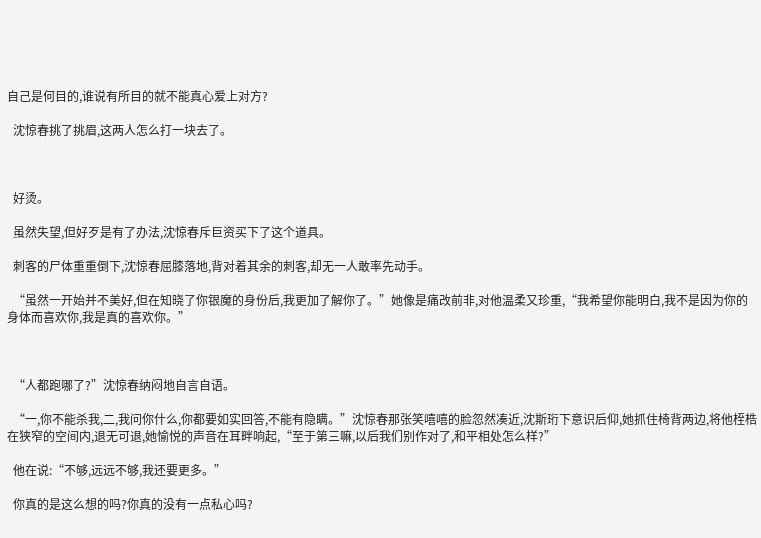自己是何目的,谁说有所目的就不能真心爱上对方?

  沈惊春挑了挑眉,这两人怎么打一块去了。



  好烫。

  虽然失望,但好歹是有了办法,沈惊春斥巨资买下了这个道具。

  刺客的尸体重重倒下,沈惊春屈膝落地,背对着其余的刺客,却无一人敢率先动手。

  “虽然一开始并不美好,但在知晓了你银魔的身份后,我更加了解你了。”她像是痛改前非,对他温柔又珍重,“我希望你能明白,我不是因为你的身体而喜欢你,我是真的喜欢你。”



  “人都跑哪了?”沈惊春纳闷地自言自语。

  “一,你不能杀我,二,我问你什么,你都要如实回答,不能有隐瞒。”沈惊春那张笑嘻嘻的脸忽然凑近,沈斯珩下意识后仰,她抓住椅背两边,将他桎梏在狭窄的空间内,退无可退,她愉悦的声音在耳畔响起,“至于第三嘛,以后我们别作对了,和平相处怎么样?”

  他在说:“不够,远远不够,我还要更多。”

  你真的是这么想的吗?你真的没有一点私心吗?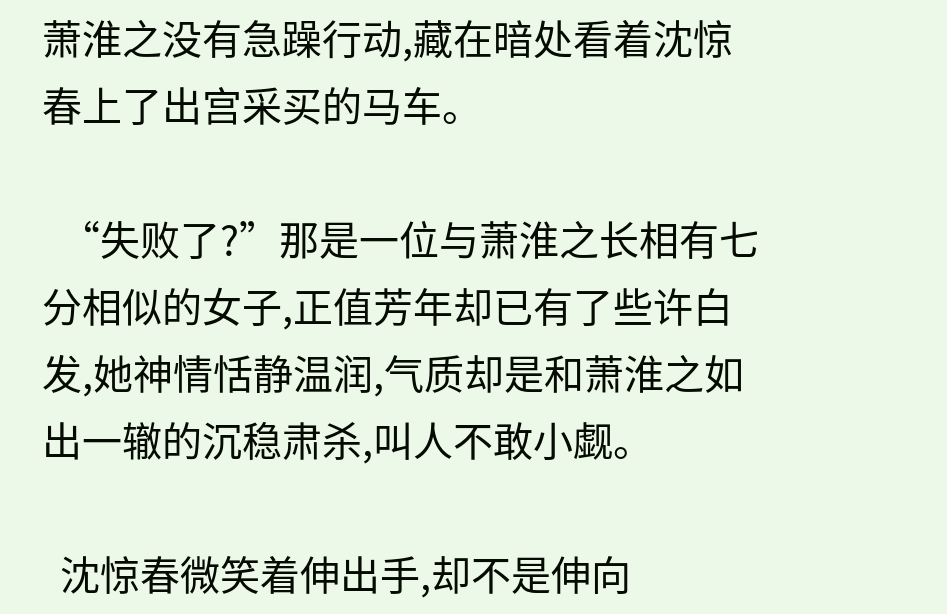萧淮之没有急躁行动,藏在暗处看着沈惊春上了出宫采买的马车。

  “失败了?”那是一位与萧淮之长相有七分相似的女子,正值芳年却已有了些许白发,她神情恬静温润,气质却是和萧淮之如出一辙的沉稳肃杀,叫人不敢小觑。

  沈惊春微笑着伸出手,却不是伸向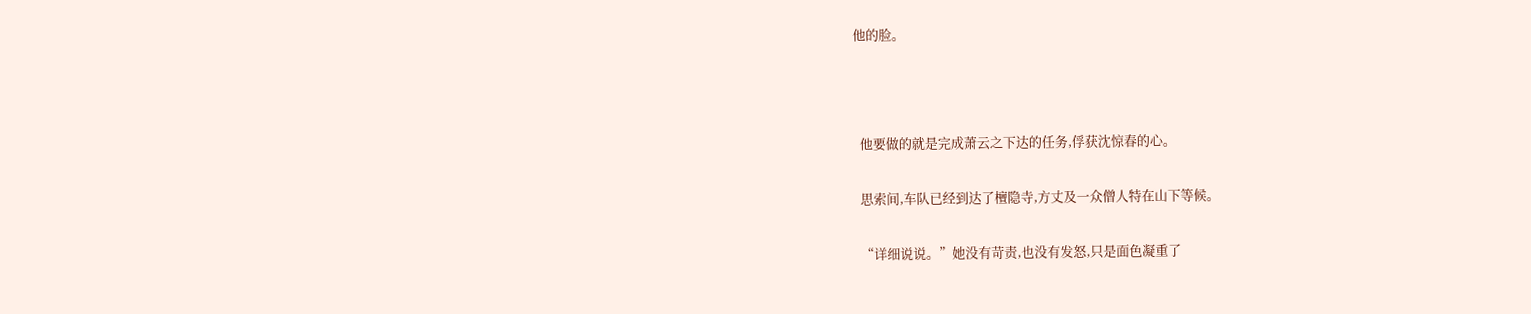他的脸。



  他要做的就是完成萧云之下达的任务,俘获沈惊春的心。

  思索间,车队已经到达了檀隐寺,方丈及一众僧人特在山下等候。

  “详细说说。”她没有苛责,也没有发怒,只是面色凝重了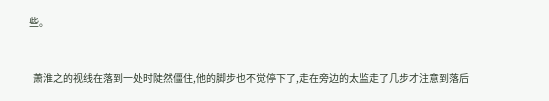些。



  萧淮之的视线在落到一处时陡然僵住,他的脚步也不觉停下了,走在旁边的太监走了几步才注意到落后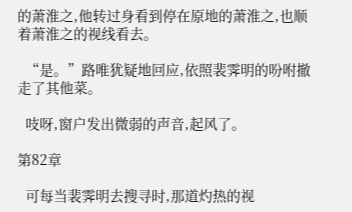的萧淮之,他转过身看到停在原地的萧淮之,也顺着萧淮之的视线看去。

  “是。”路唯犹疑地回应,依照裴霁明的吩咐撤走了其他菜。

  吱呀,窗户发出微弱的声音,起风了。

第82章

  可每当裴霁明去搜寻时,那道灼热的视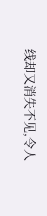线却又消失不见,令人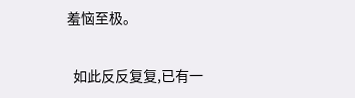羞恼至极。

  如此反反复复,已有一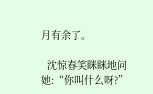月有余了。

  沈惊春笑眯眯地问她:“你叫什么呀?”